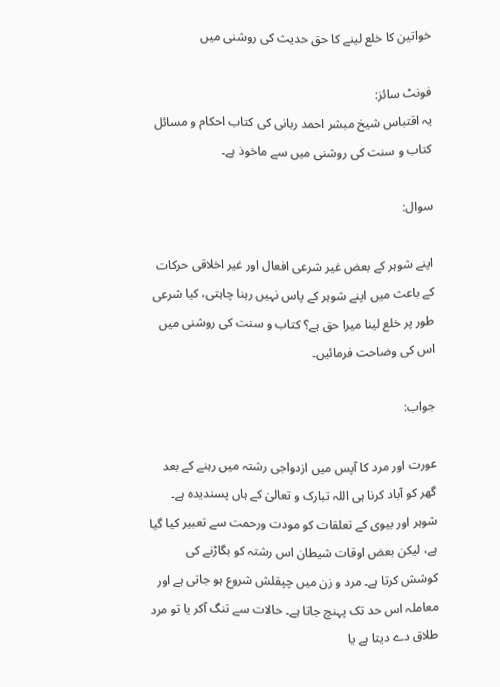خواتین کا خلع لینے کا حق حدیث کی روشنی میں

فونٹ سائز:
یہ اقتباس شیخ مبشر احمد ربانی کی کتاب احکام و مسائل کتاب و سنت کی روشنی میں سے ماخوذ ہے۔

سوال:

اپنے شوہر کے بعض غیر شرعی افعال اور غیر اخلاقی حرکات کے باعث میں اپنے شوہر کے پاس نہیں رہنا چاہتی، کیا شرعی طور پر خلع لینا میرا حق ہے؟ کتاب و سنت کی روشنی میں اس کی وضاحت فرمائیں۔

جواب:

عورت اور مرد کا آپس میں ازدواجی رشتہ میں رہنے کے بعد گھر کو آباد کرنا ہی اللہ تبارک و تعالیٰ کے ہاں پسندیدہ ہے۔ شوہر اور بیوی کے تعلقات کو مودت ورحمت سے تعبیر کیا گیا ہے، لیکن بعض اوقات شیطان اس رشتہ کو بگاڑنے کی کوشش کرتا ہے۔ مرد و زن میں چپقلش شروع ہو جاتی ہے اور معاملہ اس حد تک پہنچ جاتا ہے۔ حالات سے تنگ آکر یا تو مرد طلاق دے دیتا ہے یا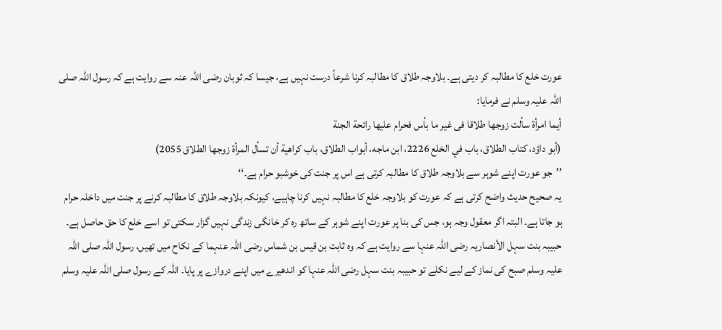عورت خلع کا مطالبہ کر دیتی ہے۔ بلاوجہ طلاق کا مطالبہ کرنا شرعاً درست نہیں ہے، جیسا کہ ثوبان رضی اللہ عنہ سے روایت ہے کہ رسول اللہ صلی اللہ علیہ وسلم نے فرمایا:
أيما امرأة سألت زوجها طلاقا فى غير ما بأس فحرام عليها رائحة الجنة
(أبو داؤد، كتاب الطلاق، باب في الخلع 2226، ابن ماجه، أبواب الطلاق، باب كراهية أن تسأل المرأة زوجها الطلاق 2055)
’’جو عورت اپنے شوہر سے بلاوجہ طلاق کا مطالبہ کرتی ہے اس پر جنت کی خوشبو حرام ہے۔‘‘
یہ صحیح حدیث واضح کرتی ہے کہ عورت کو بلاوجہ خلع کا مطالبہ نہیں کرنا چاہیے، کیونکہ بلاوجہ طلاق کا مطالبہ کرنے پر جنت میں داخلہ حرام ہو جاتا ہے۔ البتہ اگر معقول وجہ ہو، جس کی بنا پر عورت اپنے شوہر کے ساتھ رہ کر خانگی زندگی نہیں گزار سکتی تو اسے خلع کا حق حاصل ہے۔
حبیبہ بنت سہل الأنصاریہ رضی اللہ عنہا سے روایت ہے کہ وہ ثابت بن قیس بن شماس رضی اللہ عنہما کے نکاح میں تھیں، رسول اللہ صلی اللہ علیہ وسلم صبح کی نماز کے لیے نکلے تو حبیبہ بنت سہل رضی اللہ عنہا کو اندھیرے میں اپنے دروازے پر پایا۔ اللہ کے رسول صلی اللہ علیہ وسلم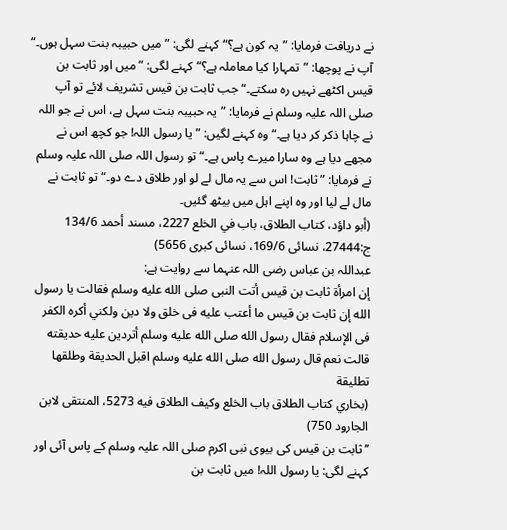نے دریافت فرمایا: ”یہ کون ہے؟“ کہنے لگی: ”میں حبیبہ بنت سہل ہوں۔“ آپ نے پوچھا: ”تمہارا کیا معاملہ ہے؟“ کہنے لگی: ”میں اور ثابت بن قیس اکٹھے نہیں رہ سکتے۔“ جب ثابت بن قیس تشریف لائے تو آپ صلی اللہ علیہ وسلم نے فرمایا: ”یہ حبیبہ بنت سہل ہے، اس نے جو اللہ نے چاہا ذکر کر دیا ہے۔“ وہ کہنے لگیں: ”یا رسول اللہ! جو کچھ اس نے مجھے دیا ہے وہ سارا میرے پاس ہے۔“ تو رسول اللہ صلی اللہ علیہ وسلم نے فرمایا: ”ثابت! اس سے یہ مال لے لو اور طلاق دے دو۔“ تو ثابت نے مال لے لیا اور وہ اپنے اہل میں بیٹھ گئیں۔
(أبو داؤد، كتاب الطلاق، باب في الخلع 2227، مسند أحمد 134/6 ج:27444، نسائی 169/6، نسائی كبرى 5656)
عبداللہ بن عباس رضی اللہ عنہما سے روایت ہے:
إن امرأة ثابت بن قيس أتت النبى صلى الله عليه وسلم فقالت يا رسول الله إن ثابت بن قيس ما أعتب عليه فى خلق ولا دين ولكني أكره الكفر فى الإسلام فقال رسول الله صلى الله عليه وسلم أتردين عليه حديقته قالت نعم قال رسول الله صلى الله عليه وسلم اقبل الحديقة وطلقها تطليقة
(بخاري كتاب الطلاق باب الخلع وكيف الطلاق فيه 5273، المنتقى لابن الجارود 750)
’’ثابت بن قيس کی بیوی نبی اکرم صلی اللہ علیہ وسلم کے پاس آئی اور کہنے لگی: یا رسول اللہ! میں ثابت بن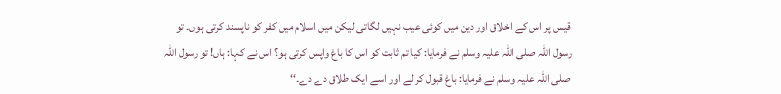قيس پر اس کے اخلاق اور دین میں کوئی عيب نہیں لگاتی ليكن میں اسلام میں کفر کو ناپسند کرتی ہوں۔ تو رسول اللہ صلی اللہ علیہ وسلم نے فرمایا: کیا تم ثابت کو اس کا باغ واپس کرتی ہو؟ اس نے کہا: ہاں! تو رسول اللہ صلی اللہ علیہ وسلم نے فرمایا: باغ قبول کر لے اور اسے ایک طلاق دے دے۔‘‘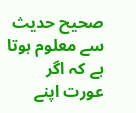صحیح حدیث سے معلوم ہوتا ہے کہ اگر عورت اپنے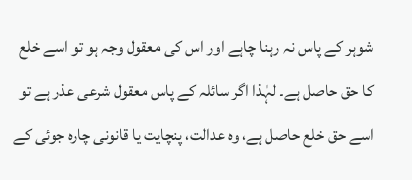شوہر کے پاس نہ رہنا چاہے اور اس کی معقول وجہ ہو تو اسے خلع کا حق حاصل ہے۔ لہٰذا اگر سائلہ کے پاس معقول شرعی عذر ہے تو اسے حق خلع حاصل ہے، وہ عدالت، پنچایت یا قانونی چارہ جوئی کے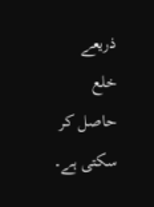ذریعے خلع حاصل کر سکتی ہے۔